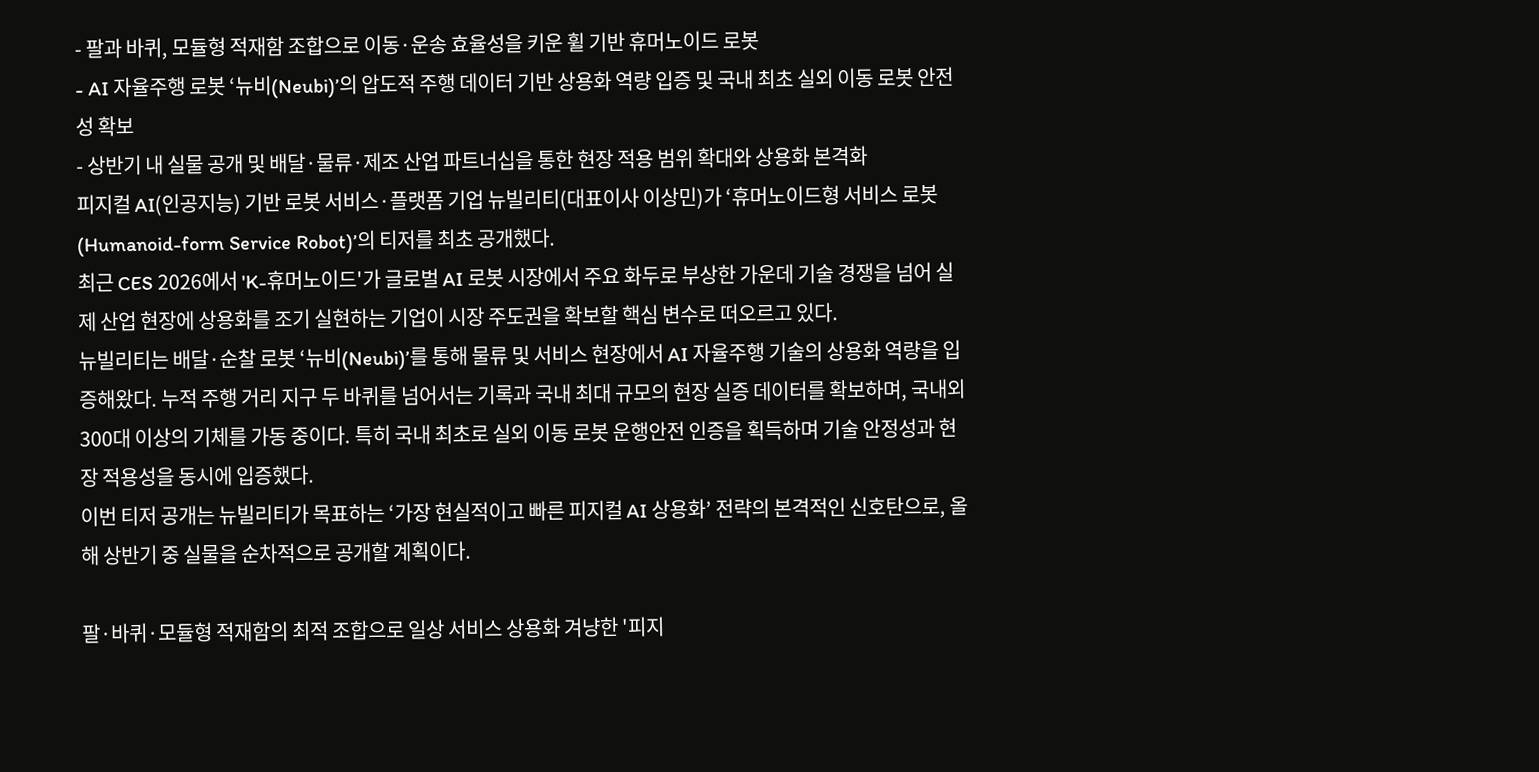- 팔과 바퀴, 모듈형 적재함 조합으로 이동·운송 효율성을 키운 휠 기반 휴머노이드 로봇
- AI 자율주행 로봇 ‘뉴비(Neubi)’의 압도적 주행 데이터 기반 상용화 역량 입증 및 국내 최초 실외 이동 로봇 안전성 확보
- 상반기 내 실물 공개 및 배달·물류·제조 산업 파트너십을 통한 현장 적용 범위 확대와 상용화 본격화
피지컬 AI(인공지능) 기반 로봇 서비스·플랫폼 기업 뉴빌리티(대표이사 이상민)가 ‘휴머노이드형 서비스 로봇(Humanoid-form Service Robot)’의 티저를 최초 공개했다.
최근 CES 2026에서 'K-휴머노이드'가 글로벌 AI 로봇 시장에서 주요 화두로 부상한 가운데 기술 경쟁을 넘어 실제 산업 현장에 상용화를 조기 실현하는 기업이 시장 주도권을 확보할 핵심 변수로 떠오르고 있다.
뉴빌리티는 배달·순찰 로봇 ‘뉴비(Neubi)’를 통해 물류 및 서비스 현장에서 AI 자율주행 기술의 상용화 역량을 입증해왔다. 누적 주행 거리 지구 두 바퀴를 넘어서는 기록과 국내 최대 규모의 현장 실증 데이터를 확보하며, 국내외 300대 이상의 기체를 가동 중이다. 특히 국내 최초로 실외 이동 로봇 운행안전 인증을 획득하며 기술 안정성과 현장 적용성을 동시에 입증했다.
이번 티저 공개는 뉴빌리티가 목표하는 ‘가장 현실적이고 빠른 피지컬 AI 상용화’ 전략의 본격적인 신호탄으로, 올해 상반기 중 실물을 순차적으로 공개할 계획이다.

팔·바퀴·모듈형 적재함의 최적 조합으로 일상 서비스 상용화 겨냥한 '피지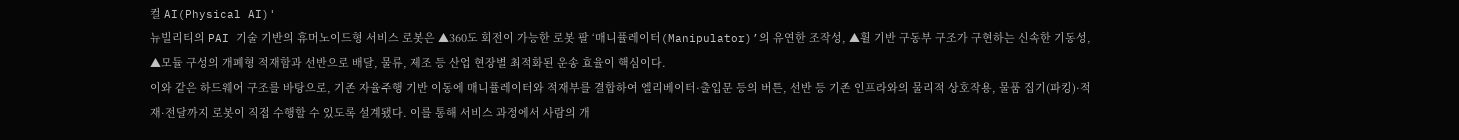컬 AI(Physical AI)'
뉴빌리티의 PAI 기술 기반의 휴머노이드형 서비스 로봇은 ▲360도 회전이 가능한 로봇 팔 ‘매니퓰레이터(Manipulator)’의 유연한 조작성, ▲휠 기반 구동부 구조가 구현하는 신속한 기동성, ▲모듈 구성의 개폐형 적재함과 선반으로 배달, 물류, 제조 등 산업 현장별 최적화된 운송 효율이 핵심이다.
이와 같은 하드웨어 구조를 바탕으로, 기존 자율주행 기반 이동에 매니퓰레이터와 적재부를 결합하여 엘리베이터·출입문 등의 버튼, 선반 등 기존 인프라와의 물리적 상호작용, 물품 집기(파킹)·적재·전달까지 로봇이 직접 수행할 수 있도록 설계됐다. 이를 통해 서비스 과정에서 사람의 개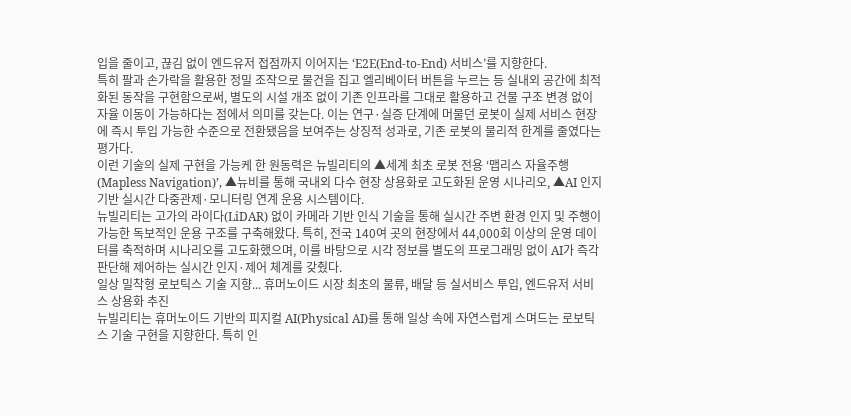입을 줄이고, 끊김 없이 엔드유저 접점까지 이어지는 ‘E2E(End-to-End) 서비스’를 지향한다.
특히 팔과 손가락을 활용한 정밀 조작으로 물건을 집고 엘리베이터 버튼을 누르는 등 실내외 공간에 최적화된 동작을 구현함으로써, 별도의 시설 개조 없이 기존 인프라를 그대로 활용하고 건물 구조 변경 없이 자율 이동이 가능하다는 점에서 의미를 갖는다. 이는 연구·실증 단계에 머물던 로봇이 실제 서비스 현장에 즉시 투입 가능한 수준으로 전환됐음을 보여주는 상징적 성과로, 기존 로봇의 물리적 한계를 줄였다는 평가다.
이런 기술의 실제 구현을 가능케 한 원동력은 뉴빌리티의 ▲세계 최초 로봇 전용 ‘맵리스 자율주행(Mapless Navigation)’, ▲뉴비를 통해 국내외 다수 현장 상용화로 고도화된 운영 시나리오, ▲AI 인지 기반 실시간 다중관제·모니터링 연계 운용 시스템이다.
뉴빌리티는 고가의 라이다(LiDAR) 없이 카메라 기반 인식 기술을 통해 실시간 주변 환경 인지 및 주행이 가능한 독보적인 운용 구조를 구축해왔다. 특히, 전국 140여 곳의 현장에서 44,000회 이상의 운영 데이터를 축적하며 시나리오를 고도화했으며, 이를 바탕으로 시각 정보를 별도의 프로그래밍 없이 AI가 즉각 판단해 제어하는 실시간 인지·제어 체계를 갖췄다.
일상 밀착형 로보틱스 기술 지향... 휴머노이드 시장 최초의 물류, 배달 등 실서비스 투입, 엔드유저 서비스 상용화 추진
뉴빌리티는 휴머노이드 기반의 피지컬 AI(Physical AI)를 통해 일상 속에 자연스럽게 스며드는 로보틱스 기술 구현을 지향한다. 특히 인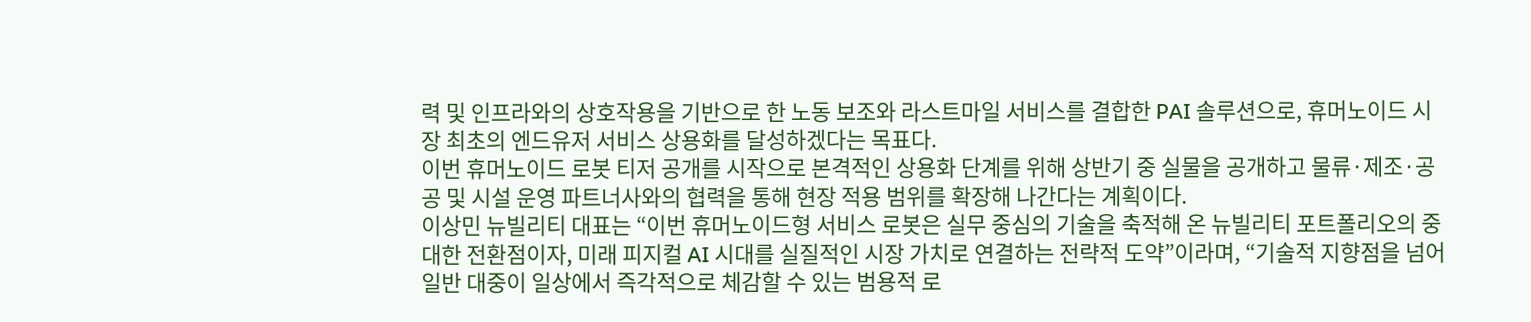력 및 인프라와의 상호작용을 기반으로 한 노동 보조와 라스트마일 서비스를 결합한 PAI 솔루션으로, 휴머노이드 시장 최초의 엔드유저 서비스 상용화를 달성하겠다는 목표다.
이번 휴머노이드 로봇 티저 공개를 시작으로 본격적인 상용화 단계를 위해 상반기 중 실물을 공개하고 물류·제조·공공 및 시설 운영 파트너사와의 협력을 통해 현장 적용 범위를 확장해 나간다는 계획이다.
이상민 뉴빌리티 대표는 “이번 휴머노이드형 서비스 로봇은 실무 중심의 기술을 축적해 온 뉴빌리티 포트폴리오의 중대한 전환점이자, 미래 피지컬 AI 시대를 실질적인 시장 가치로 연결하는 전략적 도약”이라며, “기술적 지향점을 넘어 일반 대중이 일상에서 즉각적으로 체감할 수 있는 범용적 로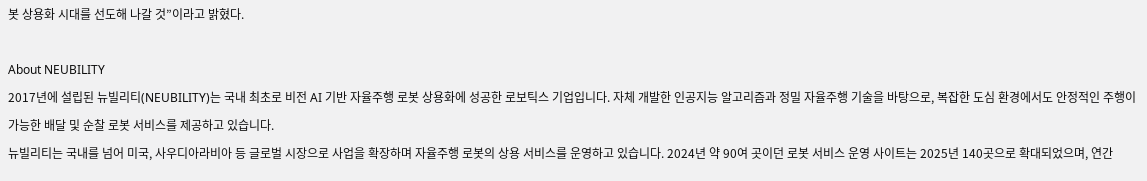봇 상용화 시대를 선도해 나갈 것”이라고 밝혔다.

About NEUBILITY
2017년에 설립된 뉴빌리티(NEUBILITY)는 국내 최초로 비전 AI 기반 자율주행 로봇 상용화에 성공한 로보틱스 기업입니다. 자체 개발한 인공지능 알고리즘과 정밀 자율주행 기술을 바탕으로, 복잡한 도심 환경에서도 안정적인 주행이 가능한 배달 및 순찰 로봇 서비스를 제공하고 있습니다.
뉴빌리티는 국내를 넘어 미국, 사우디아라비아 등 글로벌 시장으로 사업을 확장하며 자율주행 로봇의 상용 서비스를 운영하고 있습니다. 2024년 약 90여 곳이던 로봇 서비스 운영 사이트는 2025년 140곳으로 확대되었으며, 연간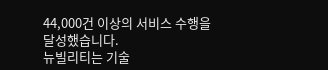44,000건 이상의 서비스 수행을 달성했습니다.
뉴빌리티는 기술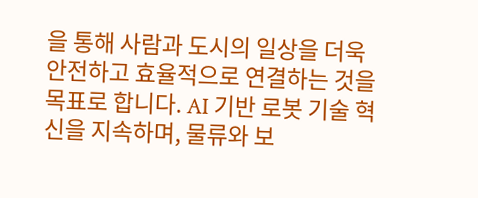을 통해 사람과 도시의 일상을 더욱 안전하고 효율적으로 연결하는 것을 목표로 합니다. AI 기반 로봇 기술 혁신을 지속하며, 물류와 보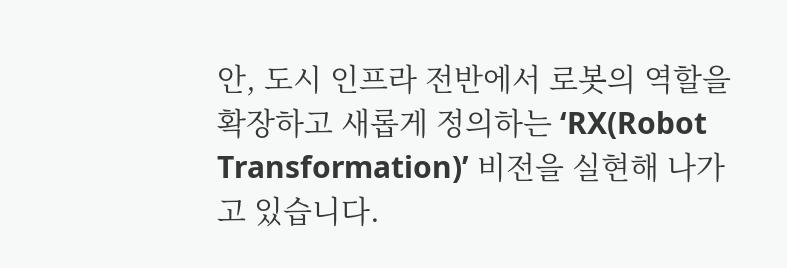안, 도시 인프라 전반에서 로봇의 역할을 확장하고 새롭게 정의하는 ‘RX(Robot Transformation)’ 비전을 실현해 나가고 있습니다.